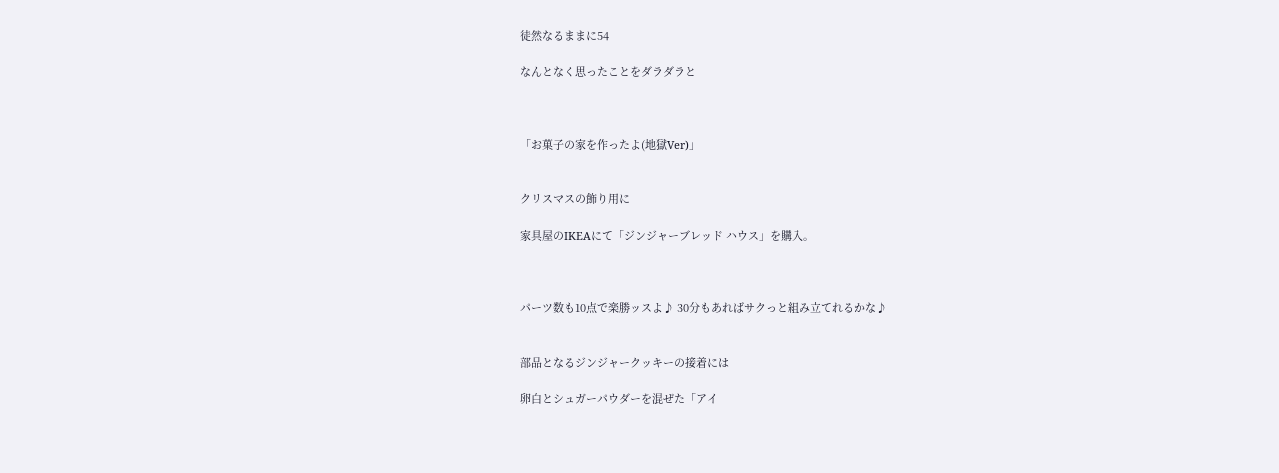徒然なるままに54

なんとなく思ったことをダラダラと



「お菓子の家を作ったよ(地獄Ver)」


クリスマスの飾り用に

家具屋のIKEAにて「ジンジャーブレッド ハウス」を購入。



パーツ数も10点で楽勝ッスよ♪ 30分もあればサクっと組み立てれるかな♪


部品となるジンジャークッキーの接着には

卵白とシュガーパウダーを混ぜた「アイ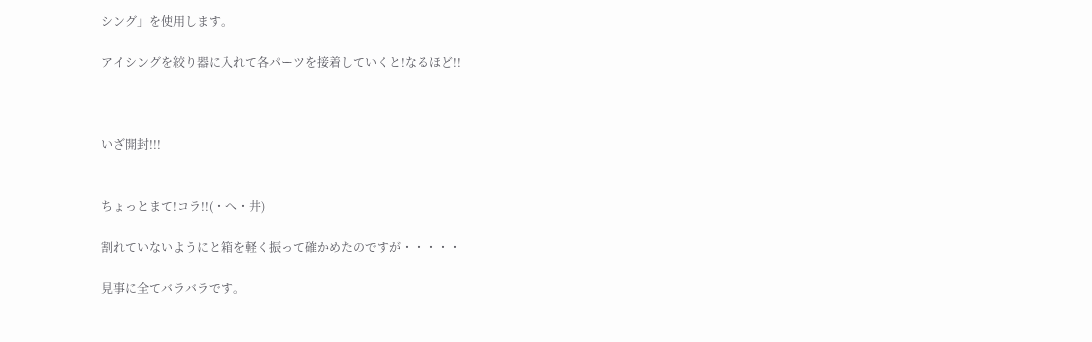シング」を使用します。

アイシングを絞り器に入れて各パーツを接着していくと!なるほど!!



いざ開封!!!


ちょっとまて!コラ!!(・へ・井)

割れていないようにと箱を軽く振って確かめたのですが・・・・・

見事に全てバラバラです。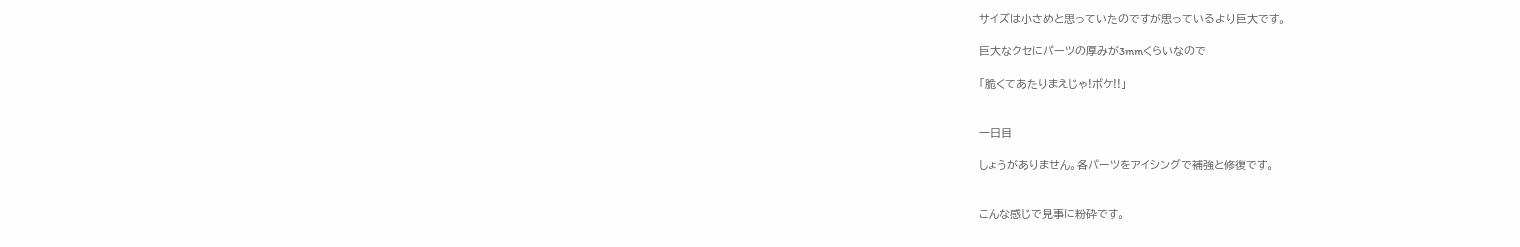サイズは小さめと思っていたのですが思っているより巨大です。

巨大なクセにパーツの厚みが3mmくらいなので

「脆くてあたりまえじゃ!ボケ!!」


一日目

しょうがありません。各パーツをアイシングで補強と修復です。


こんな感じで見事に粉砕です。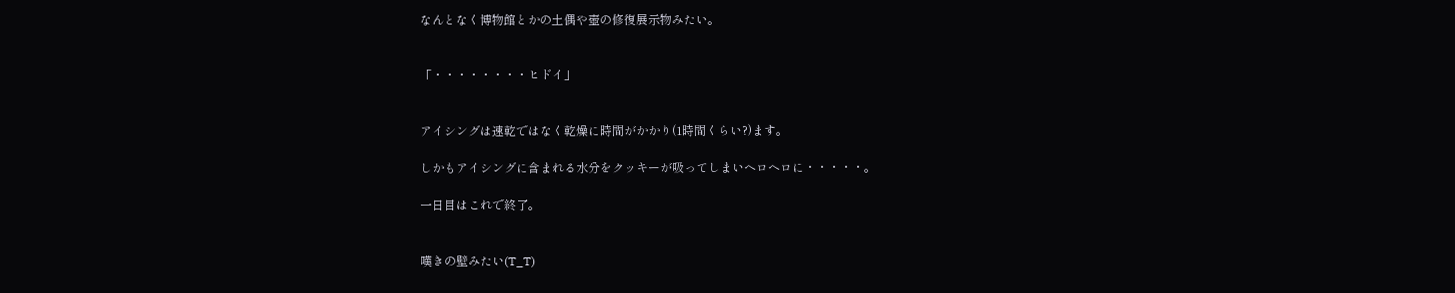なんとなく博物館とかの土偶や壺の修復展示物みたい。


「・・・・・・・・ヒドイ」


アイシングは速乾ではなく乾燥に時間がかかり(1時間くらい?)ます。

しかもアイシングに含まれる水分をクッキーが吸ってしまいヘロヘロに・・・・・。

一日目はこれで終了。


嘆きの壁みたい(T_T)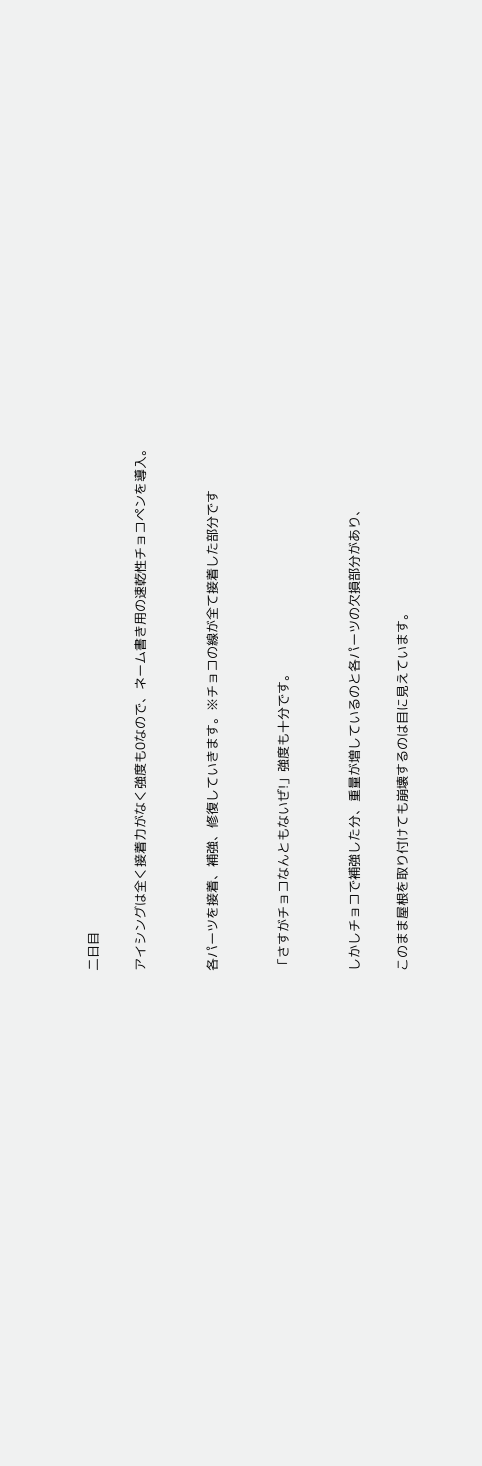二日目

アイシングは全く接着力がなく強度も0なので、ネーム書き用の速乾性チョコペンを導入。


各パーツを接着、補強、修復していきます。※チョコの線が全て接着した部分です


「さすがチョコなんともないぜ!」強度も十分です。


しかしチョコで補強した分、重量が増しているのと各パーツの欠損部分があり、

このまま屋根を取り付けても崩壊するのは目に見えています。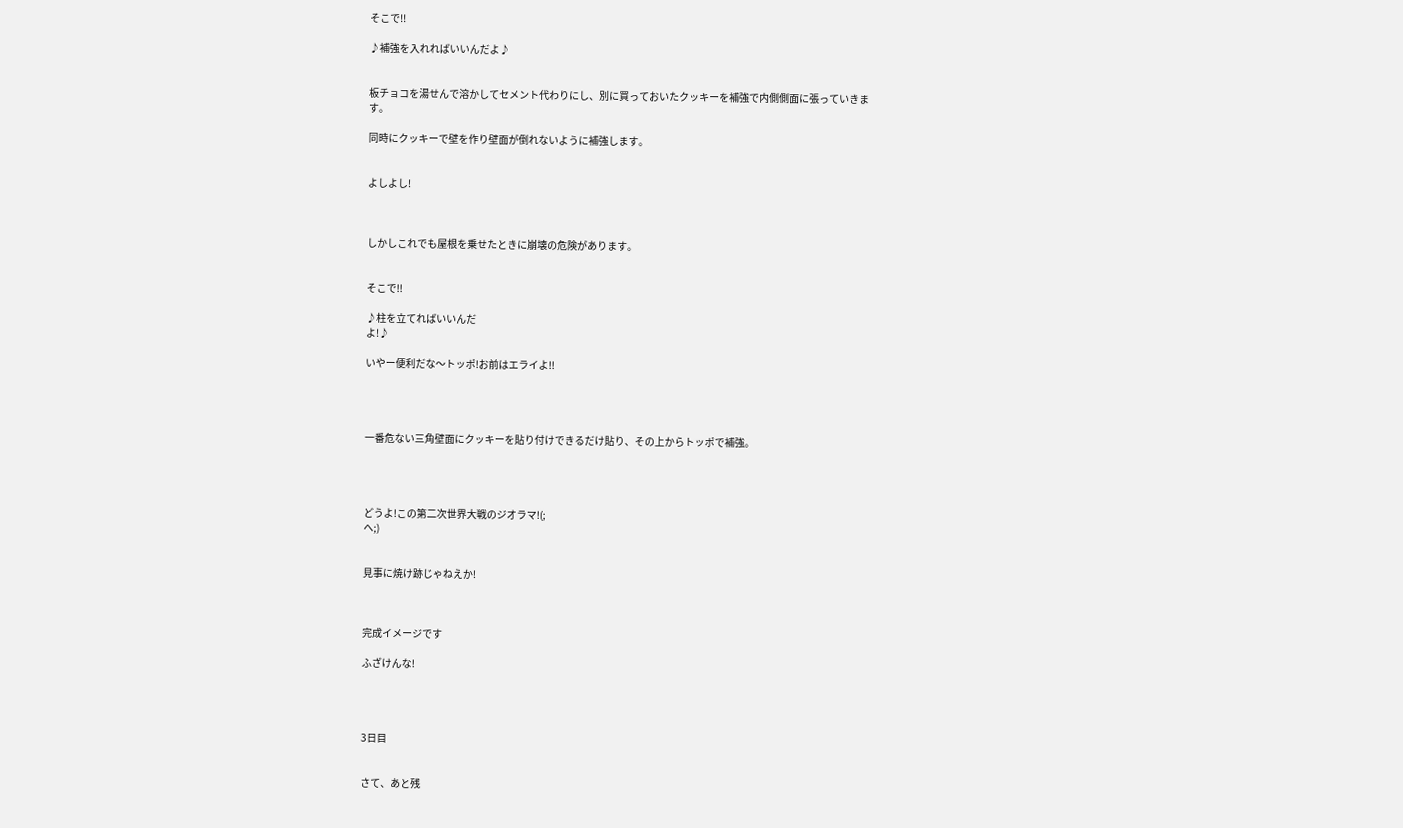そこで!!

♪補強を入れればいいんだよ♪


板チョコを湯せんで溶かしてセメント代わりにし、別に買っておいたクッキーを補強で内側側面に張っていきま
す。

同時にクッキーで壁を作り壁面が倒れないように補強します。


よしよし!



しかしこれでも屋根を乗せたときに崩壊の危険があります。


そこで!!

♪柱を立てればいいんだ
よ!♪

いやー便利だな〜トッポ!お前はエライよ!!




一番危ない三角壁面にクッキーを貼り付けできるだけ貼り、その上からトッポで補強。




どうよ!この第二次世界大戦のジオラマ!(;
へ;)


見事に焼け跡じゃねえか!



完成イメージです

ふざけんな!




3日目


さて、あと残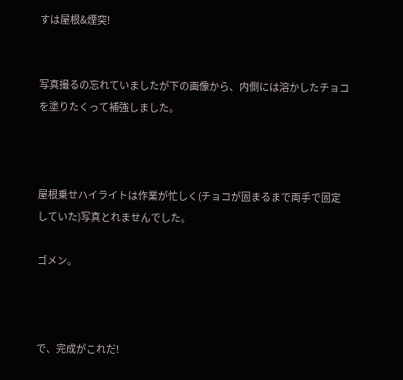すは屋根&煙突!


写真撮るの忘れていましたが下の画像から、内側には溶かしたチョコを塗りたくって補強しました。



屋根乗せハイライトは作業が忙しく(チョコが固まるまで両手で固定していた)写真とれませんでした。

ゴメン。



で、完成がこれだ!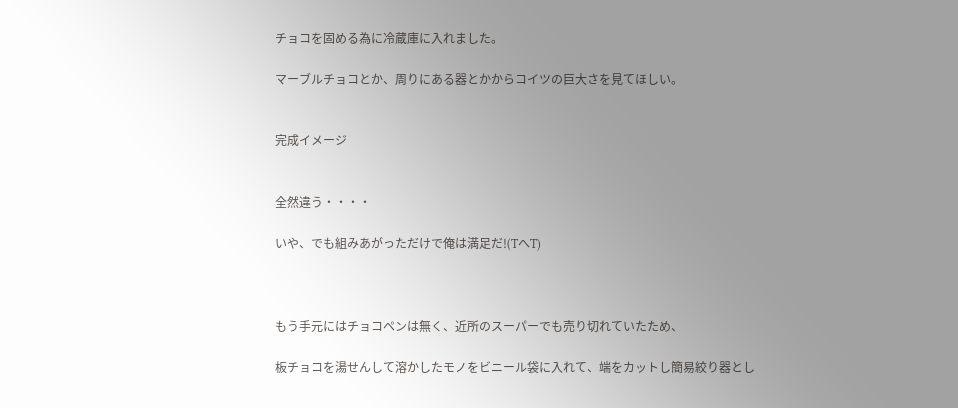チョコを固める為に冷蔵庫に入れました。

マーブルチョコとか、周りにある器とかからコイツの巨大さを見てほしい。


完成イメージ


全然違う・・・・

いや、でも組みあがっただけで俺は満足だ!(TへT)



もう手元にはチョコペンは無く、近所のスーパーでも売り切れていたため、

板チョコを湯せんして溶かしたモノをビニール袋に入れて、端をカットし簡易絞り器とし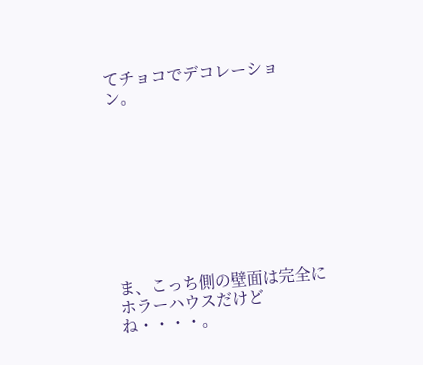てチョコでデコレーショ
ン。









ま、こっち側の壁面は完全にホラーハウスだけどね・・・・。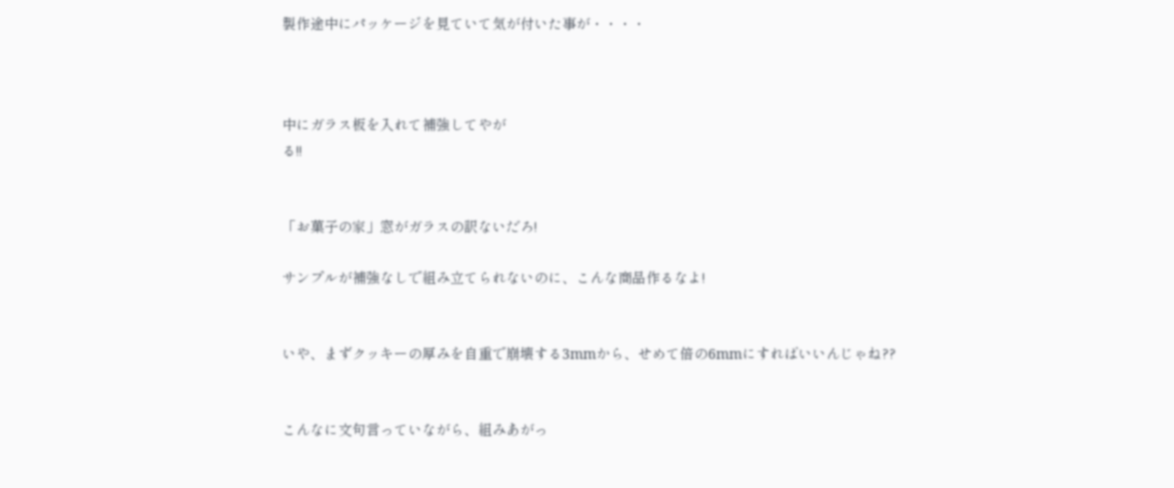製作途中にパッケージを見ていて気が付いた事が・・・・



中にガラス板を入れて補強してやが
る!!


「お菓子の家」窓がガラスの訳ないだろ!

サンプルが補強なしで組み立てられないのに、こんな商品作るなよ!


いや、まずクッキーの厚みを自重で崩壊する3mmから、せめて倍の6mmにすればいいんじゃね??


こんなに文句言っていながら、組みあがっ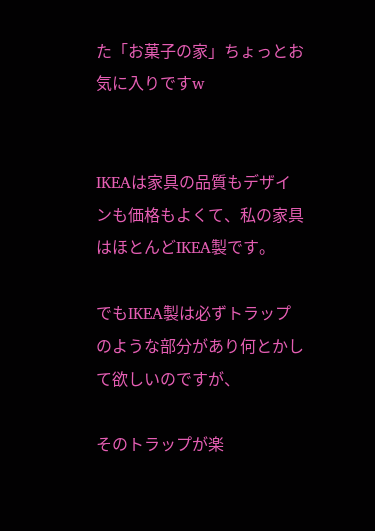た「お菓子の家」ちょっとお気に入りですw


IKEAは家具の品質もデザインも価格もよくて、私の家具はほとんどIKEA製です。

でもIKEA製は必ずトラップのような部分があり何とかして欲しいのですが、

そのトラップが楽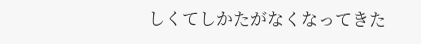しくてしかたがなくなってきた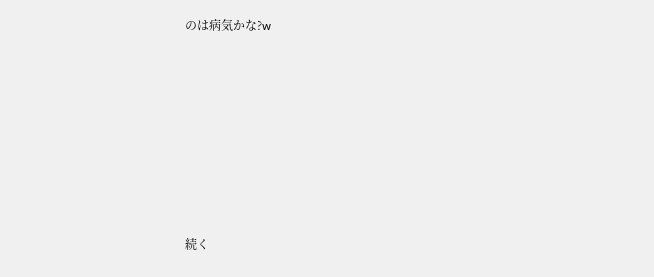のは病気かな?w








続く